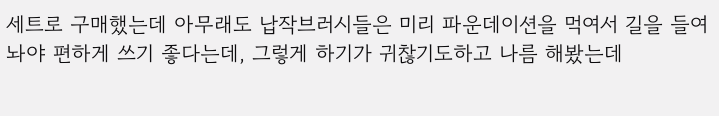세트로 구매했는데 아무래도 납작브러시들은 미리 파운데이션을 먹여서 길을 들여놔야 편하게 쓰기 좋다는데, 그렇게 하기가 귀찮기도하고 나름 해봤는데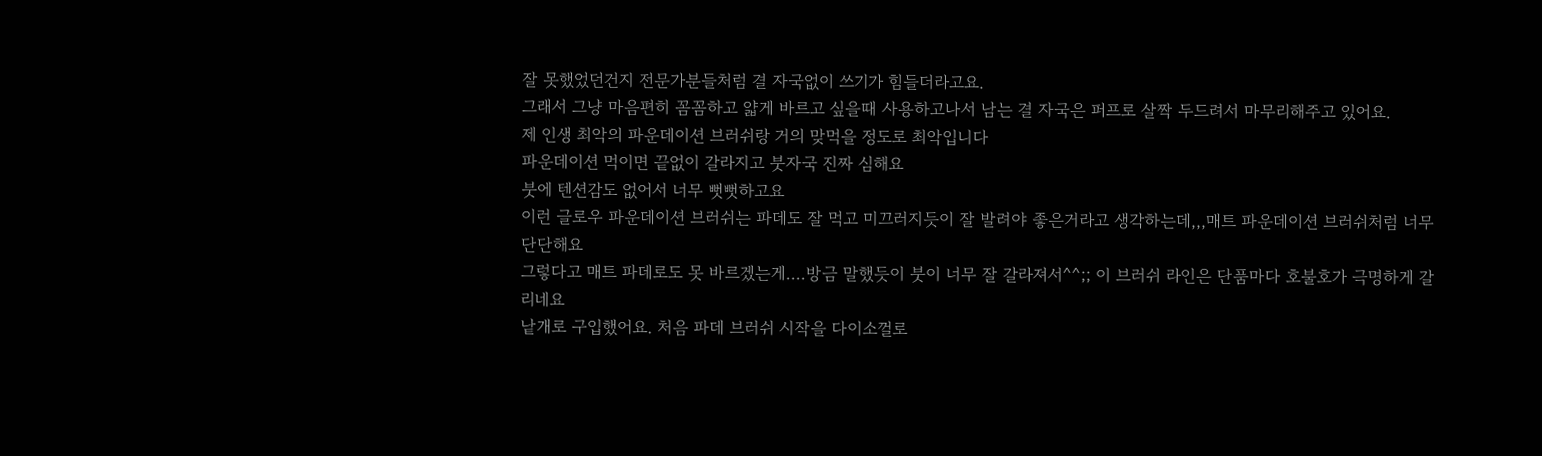잘 못했었던건지 전문가분들처럼 결 자국없이 쓰기가 힘들더라고요.
그래서 그냥 마음편히 꼼꼼하고 얇게 바르고 싶을때 사용하고나서 남는 결 자국은 퍼프로 살짝 두드려서 마무리해주고 있어요.
제 인생 최악의 파운데이션 브러쉬랑 거의 맞먹을 정도로 최악입니다
파운데이션 먹이면 끝없이 갈라지고 붓자국 진짜 심해요
붓에 텐션감도 없어서 너무 뻣뻣하고요
이런 글로우 파운데이션 브러쉬는 파데도 잘 먹고 미끄러지듯이 잘 발려야 좋은거라고 생각하는데,,,매트 파운데이션 브러쉬처럼 너무 단단해요
그렇다고 매트 파데로도 못 바르겠는게....방금 말했듯이 붓이 너무 잘 갈라져서^^;; 이 브러쉬 라인은 단품마다 호불호가 극명하게 갈리네요
낱개로 구입했어요. 처음 파데 브러쉬 시작을 다이소껄로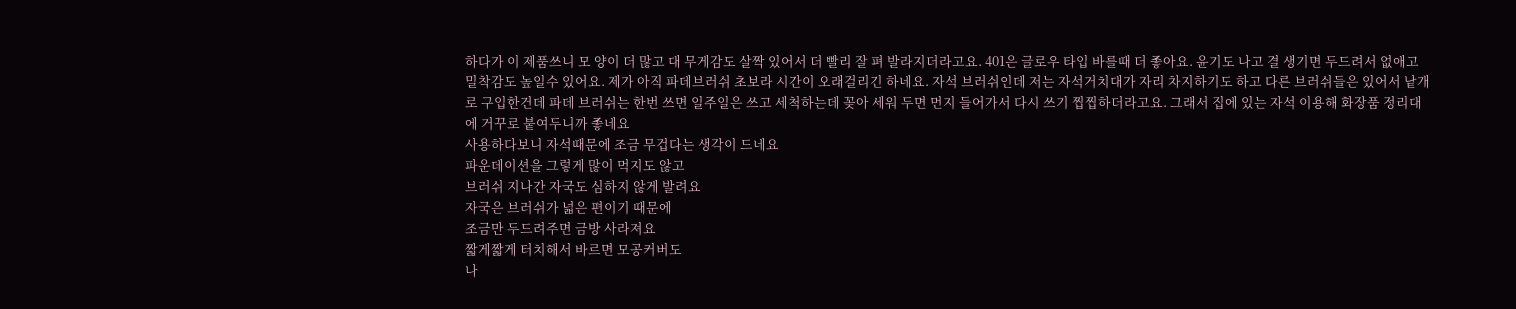하다가 이 제품쓰니 모 양이 더 많고 대 무게감도 살짝 있어서 더 빨리 잘 펴 발라지더라고요. 401은 글로우 타입 바를때 더 좋아요. 윤기도 나고 결 생기면 두드려서 없애고 밀착감도 높일수 있어요. 제가 아직 파데브러쉬 초보라 시간이 오래걸리긴 하네요. 자석 브러쉬인데 저는 자석거치대가 자리 차지하기도 하고 다른 브러쉬들은 있어서 낱개로 구입한건데 파데 브러쉬는 한번 쓰면 일주일은 쓰고 세척하는데 꽂아 세워 두면 먼지 들어가서 다시 쓰기 찝찝하더라고요. 그래서 집에 있는 자석 이용해 화장품 정리대에 거꾸로 붙여두니까 좋네요
사용하다보니 자석때문에 조금 무겁다는 생각이 드네요
파운데이션을 그렇게 많이 먹지도 않고
브러쉬 지나간 자국도 심하지 않게 발려요
자국은 브러쉬가 넓은 편이기 때문에
조금만 두드려주면 금방 사라져요
짧게짧게 터치해서 바르면 모공커버도
나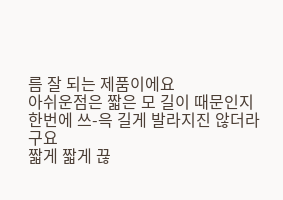름 잘 되는 제품이에요
아쉬운점은 짧은 모 길이 때문인지
한번에 쓰-윽 길게 발라지진 않더라구요
짧게 짧게 끊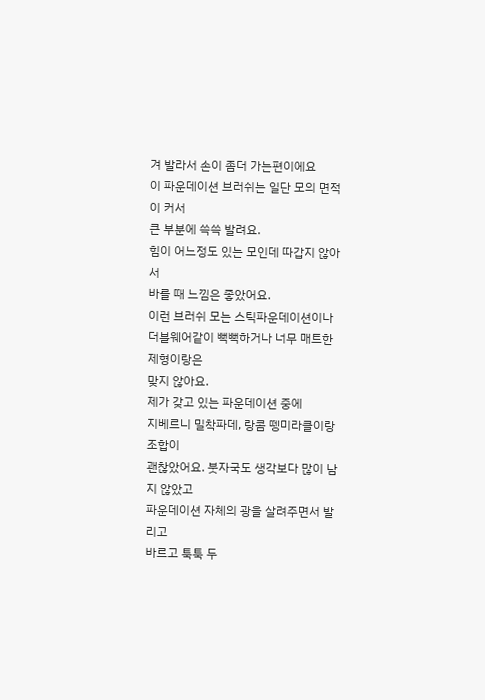겨 발라서 손이 좀더 가는편이에요
이 파운데이션 브러쉬는 일단 모의 면적이 커서
큰 부분에 쓱쓱 발려요.
힘이 어느정도 있는 모인데 따갑지 않아서
바를 때 느낌은 좋았어요.
이런 브러쉬 모는 스틱파운데이션이나
더블웨어같이 뻑뻑하거나 너무 매트한 제형이랑은
맞지 않아요.
제가 갖고 있는 파운데이션 중에
지베르니 밀착파데, 랑콤 뗑미라클이랑 조합이
괜찮았어요. 붓자국도 생각보다 많이 남지 않았고
파운데이션 자체의 광을 살려주면서 발리고
바르고 툭툭 두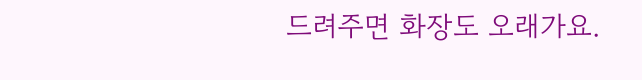드려주면 화장도 오래가요.